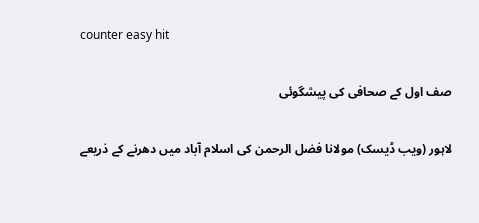counter easy hit

صف اول کے صحافی کی پیشگوئی

لاہور (ویب ڈیسک) مولانا فضل الرحمن کی اسلام آباد میں دھرنے کے ذریعے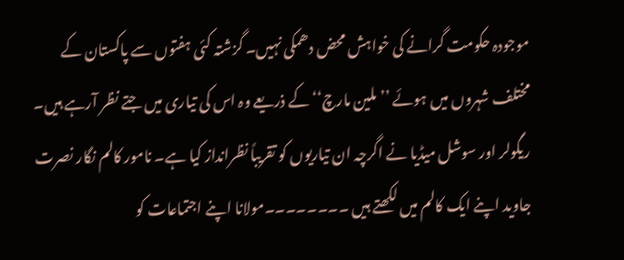موجودہ حکومت گرانے کی خواہش محض دھمکی نہیں۔ گزشتہ کئی ہفتوں سے پاکستان کے مختلف شہروں میں ہوئے ’’ملین مارچ‘‘ کے ذریعے وہ اس کی تیاری میں جتے نظر آرہے ہیں۔ ریگولر اور سوشل میڈیا نے اگرچہ ان تیاریوں کو تقریباً نظرانداز کیا ہے۔ نامور کالم نگار نصرت جاوید اپنے ایک کالم میں لکھتے ہیں ۔۔۔۔۔۔۔۔مولانا اپنے اجتماعات کو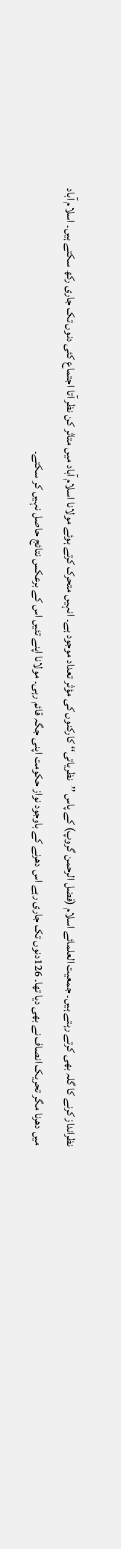نظرانداز کرنے کا گلہ بھی کرتے رہتے ہیں۔ جمعیت العلمائے اسلام (فضل الرحمن گروپ) کے پاس ’’نظریاتی‘‘ کارکنوں کی مؤثر تعداد موجود ہے۔ انہیں متحرک کرتے ہوئے مولانا اسلام آباد میں متاثر کن نظر آتا اجتماع کئی دنوں تک جاری رکھ سکتے ہیں۔ اسلام آباد میں دھرنا مگر تحریک انصاف نے بھی دیا تھا۔ 126دنوں تک جاری رہے اس دھرنے کے باوجود نواز حکومت اپنی جگہ قائم رہی۔ مولانا اپنے تئیں اس کے برعکس نتائج حاصل نہیں کر سکتے۔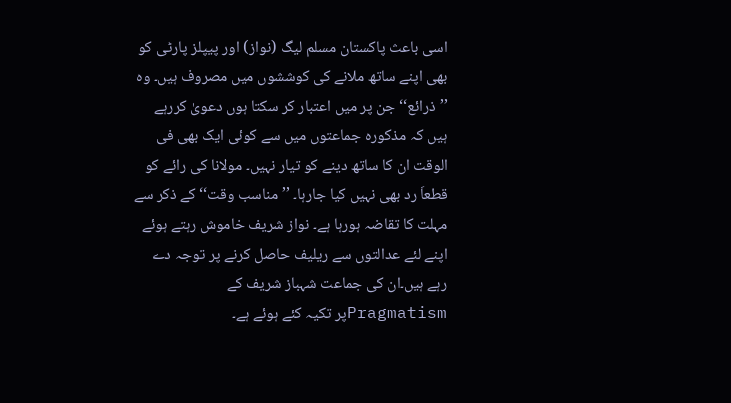اسی باعث پاکستان مسلم لیگ (نواز) اور پیپلز پارٹی کو بھی اپنے ساتھ ملانے کی کوششوں میں مصروف ہیں۔ وہ ’’ذرائع‘‘ جن پر میں اعتبار کر سکتا ہوں دعویٰ کررہے ہیں کہ مذکورہ جماعتوں میں سے کوئی ایک بھی فی الوقت ان کا ساتھ دینے کو تیار نہیں۔ مولانا کی رائے کو قطعاَ رد بھی نہیں کیا جارہا۔ ’’مناسب وقت‘‘ کے ذکر سے مہلت کا تقاضہ ہورہا ہے۔ نواز شریف خاموش رہتے ہوئے اپنے لئے عدالتوں سے ریلیف حاصل کرنے پر توجہ دے رہے ہیں۔ان کی جماعت شہباز شریف کے Pragmatismپر تکیہ کئے ہوئے ہے۔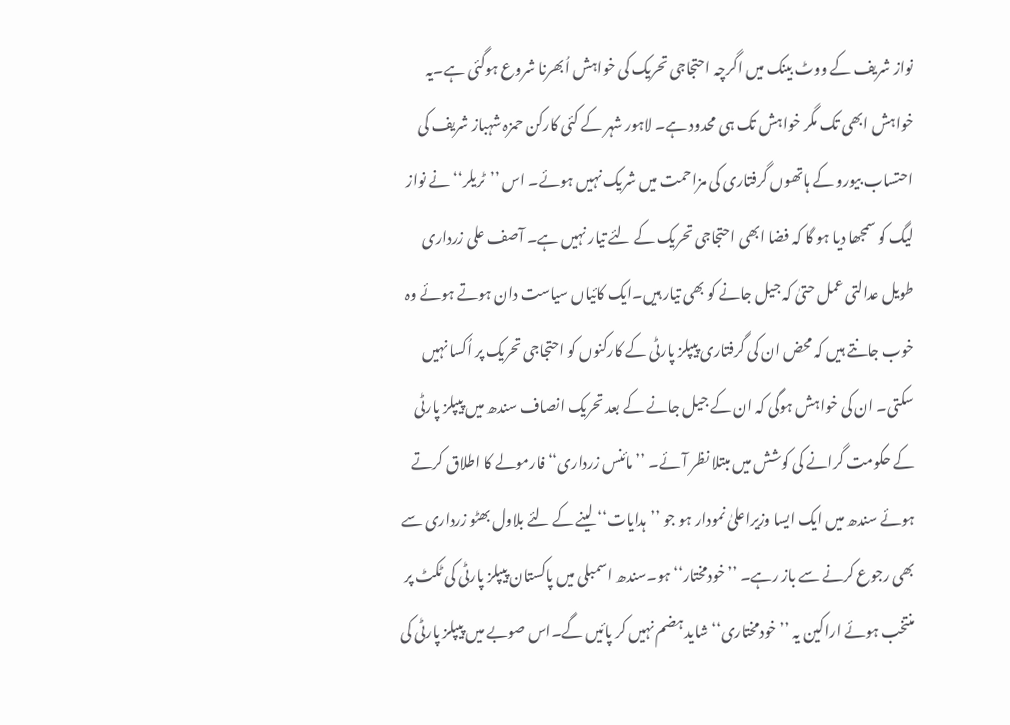نواز شریف کے ووٹ بینک میں اگرچہ احتجاجی تحریک کی خواہش اُبھرنا شروع ہوگئی ہے۔یہ خواہش ابھی تک مگر خواہش تک ہی محدود ہے۔ لاہور شہر کے کئی کارکن حمزہ شہباز شریف کی احتساب بیورو کے ہاتھوں گرفتاری کی مزاحمت میں شریک نہیں ہوئے۔ اس ’’ٹریلر‘‘ نے نواز لیگ کو سمجھا دیا ہو گا کہ فضا ابھی احتجاجی تحریک کے لئے تیار نہیں ہے۔ آصف علی زرداری طویل عدالتی عمل حتیٰ کہ جیل جانے کو بھی تیار ہیں۔ایک کائیاں سیاست دان ہوتے ہوئے وہ خوب جانتے ہیں کہ محض ان کی گرفتاری پیپلز پارٹی کے کارکنوں کو احتجاجی تحریک پر اُکسا نہیں سکتی۔ ان کی خواہش ہوگی کہ ان کے جیل جانے کے بعد تحریک انصاف سندھ میں پیپلز پارٹی کے حکومت گرانے کی کوشش میں مبتلا نظر آئے۔ ’’مائنس زرداری‘‘ فارمولے کا اطلاق کرتے ہوئے سندھ میں ایک ایسا وزیراعلیٰ نمودار ہو جو ’’ہدایات‘‘ لینے کے لئے بلاول بھٹو زرداری سے بھی رجوع کرنے سے باز رہے۔ ’’خودمختار‘‘ ہو۔سندھ اسمبلی میں پاکستان پیپلز پارٹی کی ٹکٹ پر منتخب ہوئے اراکین یہ ’’خودمختاری‘‘ شاید ہضم نہیں کر پائیں گے۔اس صوبے میں پیپلز پارٹی کی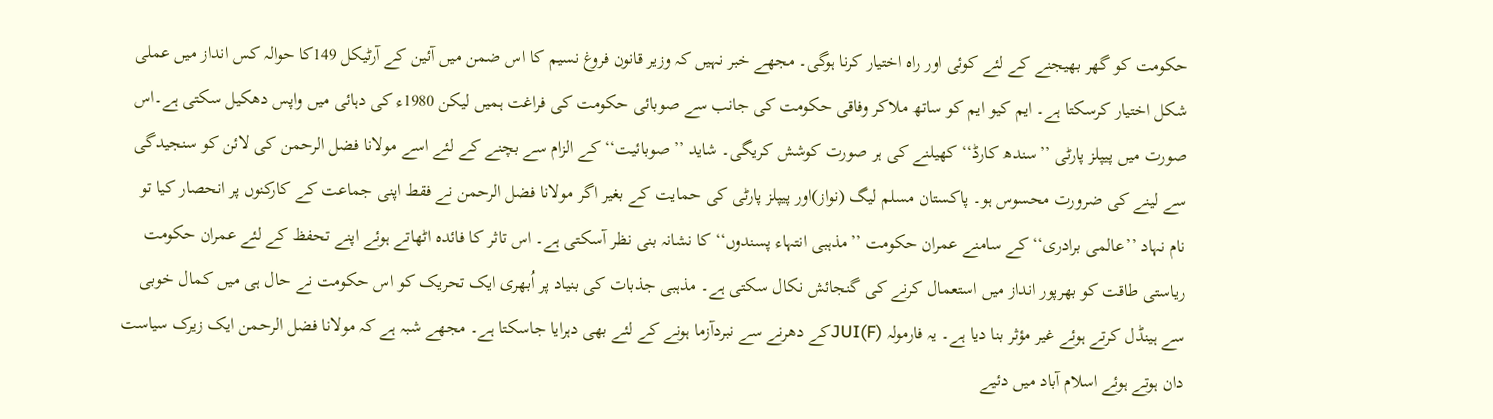حکومت کو گھر بھیجنے کے لئے کوئی اور راہ اختیار کرنا ہوگی۔ مجھے خبر نہیں کہ وزیر قانون فروغ نسیم کا اس ضمن میں آئین کے آرٹیکل 149کا حوالہ کس انداز میں عملی شکل اختیار کرسکتا ہے۔ ایم کیو ایم کو ساتھ ملاکر وفاقی حکومت کی جانب سے صوبائی حکومت کی فراغت ہمیں لیکن 1980ء کی دہائی میں واپس دھکیل سکتی ہے۔اس صورت میں پیپلز پارٹی ’’سندھ کارڈ‘‘ کھیلنے کی ہر صورت کوشش کریگی۔ شاید ’’صوبائیت‘‘ کے الزام سے بچنے کے لئے اسے مولانا فضل الرحمن کی لائن کو سنجیدگی سے لینے کی ضرورت محسوس ہو۔ پاکستان مسلم لیگ (نواز)اور پیپلز پارٹی کی حمایت کے بغیر اگر مولانا فضل الرحمن نے فقط اپنی جماعت کے کارکنوں پر انحصار کیا تو نام نہاد ’’عالمی برادری‘‘ کے سامنے عمران حکومت ’’مذہبی انتہاء پسندوں‘‘ کا نشانہ بنی نظر آسکتی ہے۔ اس تاثر کا فائدہ اٹھاتے ہوئے اپنے تحفظ کے لئے عمران حکومت ریاستی طاقت کو بھرپور انداز میں استعمال کرنے کی گنجائش نکال سکتی ہے۔ مذہبی جذبات کی بنیاد پر اُبھری ایک تحریک کو اس حکومت نے حال ہی میں کمال خوبی سے ہینڈل کرتے ہوئے غیر مؤثر بنا دیا ہے۔ یہ فارمولہ JUI(F)کے دھرنے سے نبردآزما ہونے کے لئے بھی دہرایا جاسکتا ہے۔ مجھے شبہ ہے کہ مولانا فضل الرحمن ایک زیرک سیاست دان ہوتے ہوئے اسلام آباد میں دئیے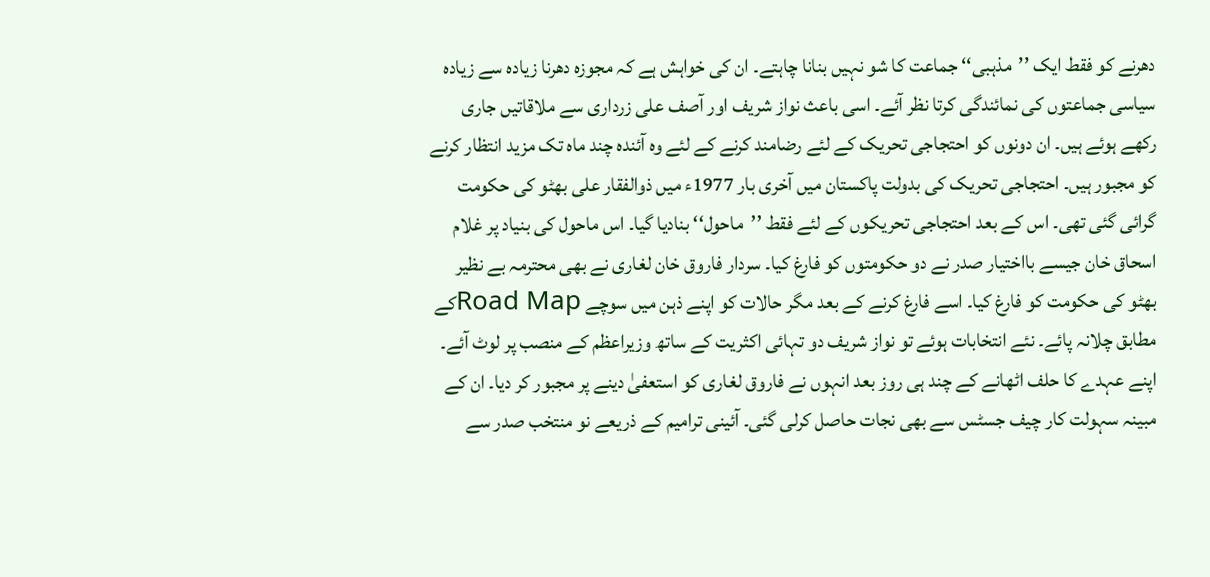دھرنے کو فقط ایک ’’مذہبی‘‘ جماعت کا شو نہیں بنانا چاہتے۔ ان کی خواہش ہے کہ مجوزہ دھرنا زیادہ سے زیادہ سیاسی جماعتوں کی نمائندگی کرتا نظر آئے۔ اسی باعث نواز شریف اور آصف علی زرداری سے ملاقاتیں جاری رکھے ہوئے ہیں۔ ان دونوں کو احتجاجی تحریک کے لئے رضامند کرنے کے لئے وہ آئندہ چند ماہ تک مزید انتظار کرنے کو مجبور ہیں۔ احتجاجی تحریک کی بدولت پاکستان میں آخری بار 1977ء میں ذوالفقار علی بھٹو کی حکومت گرائی گئی تھی۔ اس کے بعد احتجاجی تحریکوں کے لئے فقط ’’ماحول‘‘ بنادیا گیا۔ اس ماحول کی بنیاد پر غلام اسحاق خان جیسے بااختیار صدر نے دو حکومتوں کو فارغ کیا۔ سردار فاروق خان لغاری نے بھی محترمہ بے نظیر بھٹو کی حکومت کو فارغ کیا۔ اسے فارغ کرنے کے بعد مگر حالات کو اپنے ذہن میں سوچے Road Mapکے مطابق چلانہ پائے۔ نئے انتخابات ہوئے تو نواز شریف دو تہائی اکثریت کے ساتھ وزیراعظم کے منصب پر لوٹ آئے۔ اپنے عہدے کا حلف اٹھانے کے چند ہی روز بعد انہوں نے فاروق لغاری کو استعفیٰ دینے پر مجبور کر دیا۔ ان کے مبینہ سہولت کار چیف جسٹس سے بھی نجات حاصل کرلی گئی۔ آئینی ترامیم کے ذریعے نو منتخب صدر سے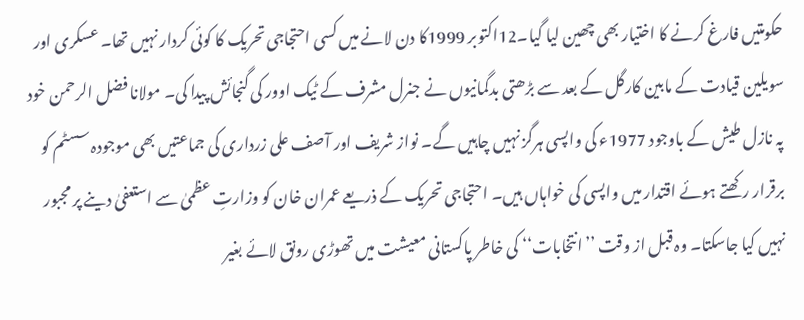حکومتیں فارغ کرنے کا اختیار بھی چھین لیا گیا۔12اکتوبر 1999کا دن لانے میں کسی احتجاجی تحریک کا کوئی کردار نہیں تھا۔ عسکری اور سویلین قیادت کے مابین کارگل کے بعد سے بڑھتی بدگمانیوں نے جنرل مشرف کے ٹیک اوور کی گنجائش پیدا کی۔ مولانا فضل الرحمن خود پہ نازل طیش کے باوجود 1977ء کی واپسی ہرگز نہیں چاہیں گے۔ نواز شریف اور آصف علی زرداری کی جماعتیں بھی موجودہ سسٹم کو برقرار رکھتے ہوئے اقتدار میں واپسی کی خواہاں ہیں۔ احتجاجی تحریک کے ذریعے عمران خان کو وزارتِ عظمیٰ سے استعفیٰ دینے پر مجبور نہیں کیا جاسکتا۔ وہ قبل از وقت ’’انتخابات‘‘ کی خاطر پاکستانی معیشت میں تھوڑی رونق لائے بغیر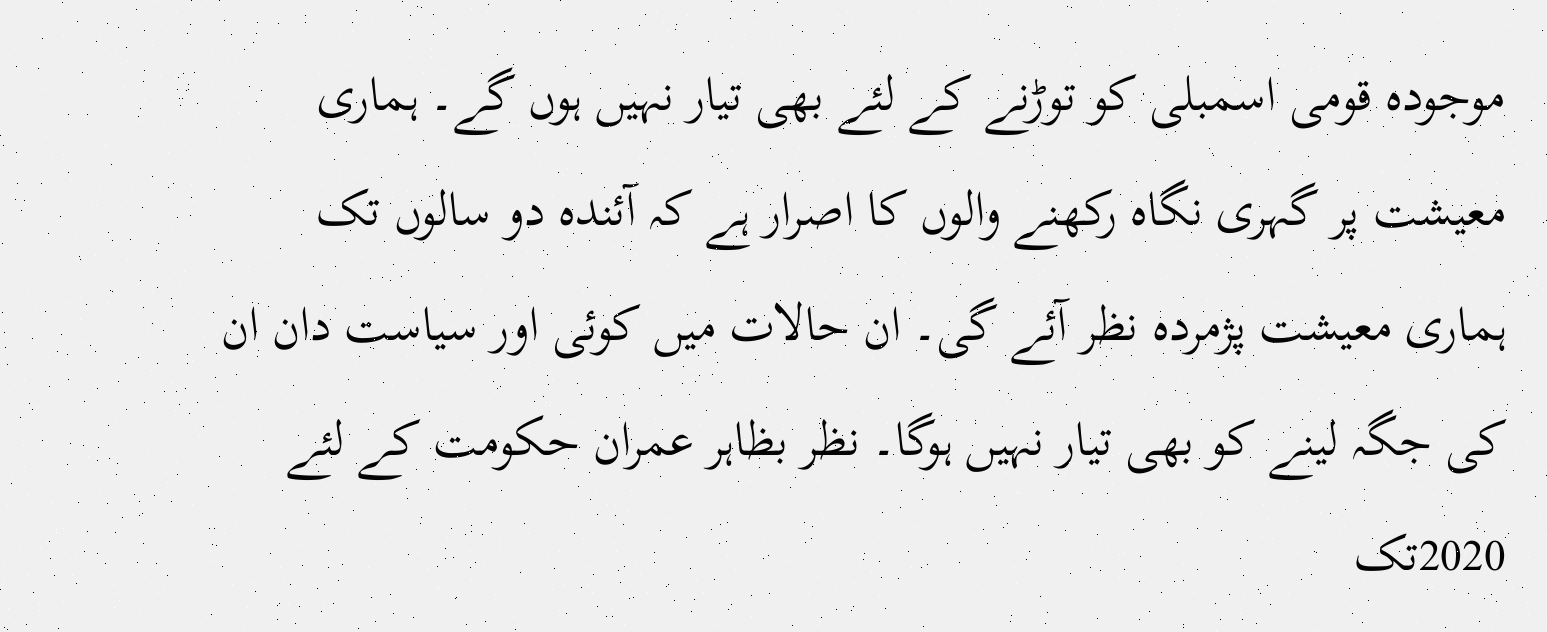موجودہ قومی اسمبلی کو توڑنے کے لئے بھی تیار نہیں ہوں گے۔ ہماری معیشت پر گہری نگاہ رکھنے والوں کا اصرار ہے کہ آئندہ دو سالوں تک ہماری معیشت پژمردہ نظر آئے گی۔ ان حالات میں کوئی اور سیاست دان ان کی جگہ لینے کو بھی تیار نہیں ہوگا۔ نظر بظاہر عمران حکومت کے لئے 2020تک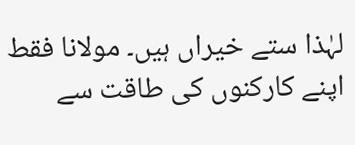لہٰذا ستے خیراں ہیں۔ مولانا فقط اپنے کارکنوں کی طاقت سے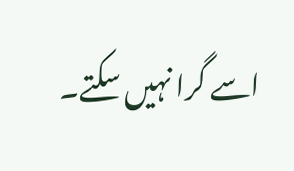اسے گرا نہیں سکتے۔